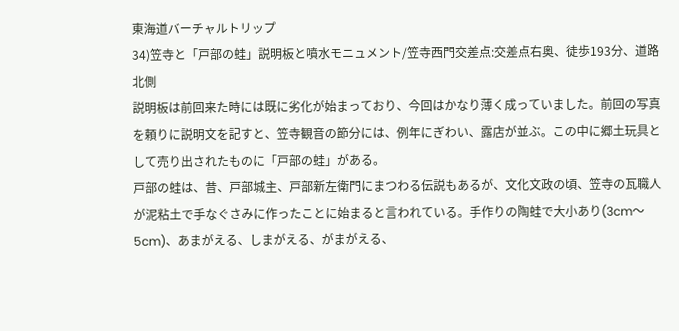東海道バーチャルトリップ
34)笠寺と「戸部の蛙」説明板と噴水モニュメント/笠寺西門交差点:交差点右奥、徒歩193分、道路北側
説明板は前回来た時には既に劣化が始まっており、今回はかなり薄く成っていました。前回の写真を頼りに説明文を記すと、笠寺観音の節分には、例年にぎわい、露店が並ぶ。この中に郷土玩具として売り出されたものに「戸部の蛙」がある。
戸部の蛙は、昔、戸部城主、戸部新左衛門にまつわる伝説もあるが、文化文政の頃、笠寺の瓦職人が泥粘土で手なぐさみに作ったことに始まると言われている。手作りの陶蛙で大小あり(3cm〜5cm)、あまがえる、しまがえる、がまがえる、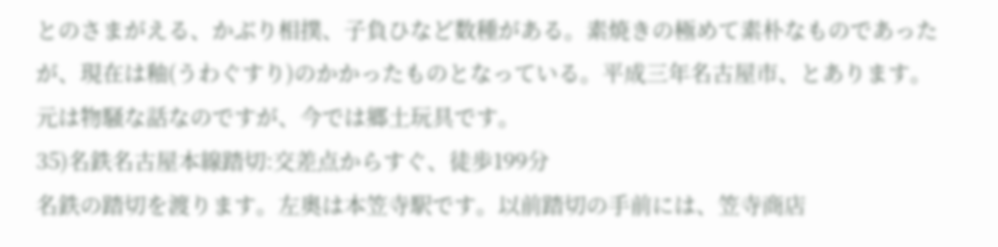とのさまがえる、かぶり相撲、子負ひなど数種がある。素焼きの極めて素朴なものであったが、現在は釉(うわぐすり)のかかったものとなっている。平成三年名古屋市、とあります。
元は物騒な話なのですが、今では郷土玩具です。
35)名鉄名古屋本線踏切:交差点からすぐ、徒歩199分
名鉄の踏切を渡ります。左奥は本笠寺駅です。以前踏切の手前には、笠寺商店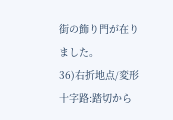街の飾り門が在りました。
36)右折地点/変形十字路:踏切から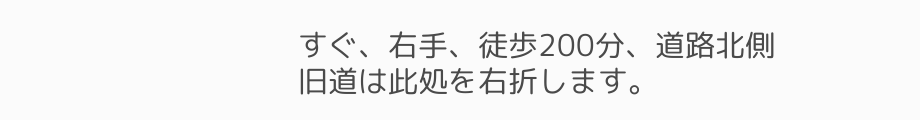すぐ、右手、徒歩200分、道路北側
旧道は此処を右折します。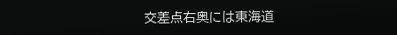交差点右奥には東海道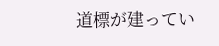道標が建ってい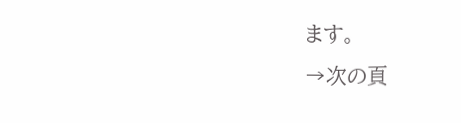ます。
→次の頁